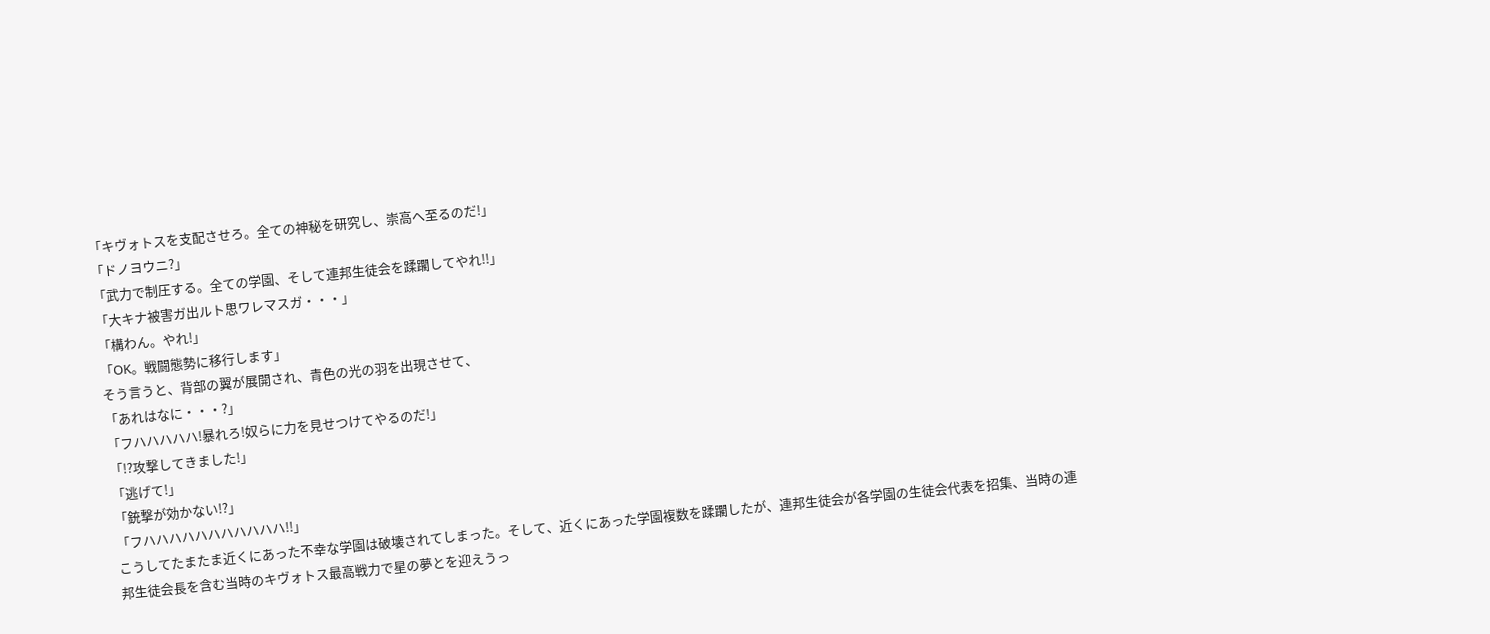「キヴォトスを支配させろ。全ての神秘を研究し、崇高へ至るのだ!」
「ドノヨウニ?」
「武力で制圧する。全ての学園、そして連邦生徒会を蹂躙してやれ!!」
「大キナ被害ガ出ルト思ワレマスガ・・・」
「構わん。やれ!」
「OK。戦闘態勢に移行します」
そう言うと、背部の翼が展開され、青色の光の羽を出現させて、
「あれはなに・・・?」
「フハハハハハ!暴れろ!奴らに力を見せつけてやるのだ!」
「!?攻撃してきました!」
「逃げて!」
「銃撃が効かない!?」
「フハハハハハハハハハハハ!!」
こうしてたまたま近くにあった不幸な学園は破壊されてしまった。そして、近くにあった学園複数を蹂躙したが、連邦生徒会が各学園の生徒会代表を招集、当時の連邦生徒会長を含む当時のキヴォトス最高戦力で星の夢とを迎えうっ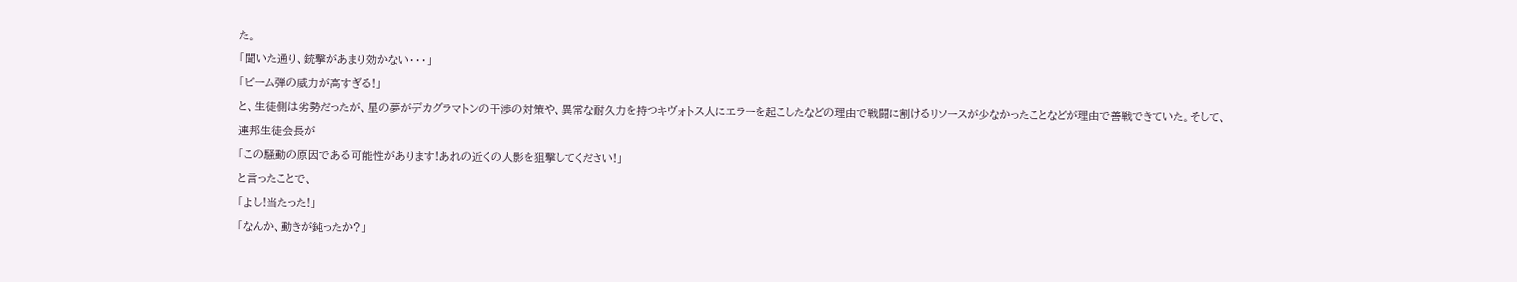た。
「聞いた通り、銃撃があまり効かない・・・」
「ビーム弾の威力が高すぎる!」
と、生徒側は劣勢だったが、星の夢がデカグラマトンの干渉の対策や、異常な耐久力を持つキヴォトス人にエラーを起こしたなどの理由で戦闘に割けるリソースが少なかったことなどが理由で善戦できていた。そして、連邦生徒会長が
「この騒動の原因である可能性があります!あれの近くの人影を狙撃してください!」
と言ったことで、
「よし!当たった!」
「なんか、動きが鈍ったか?」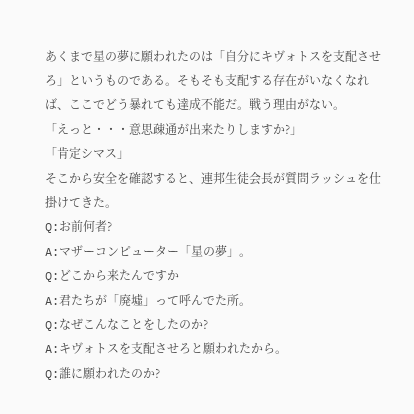あくまで星の夢に願われたのは「自分にキヴォトスを支配させろ」というものである。そもそも支配する存在がいなくなれば、ここでどう暴れても達成不能だ。戦う理由がない。
「えっと・・・意思疎通が出来たりしますか?」
「肯定シマス」
そこから安全を確認すると、連邦生徒会長が質問ラッシュを仕掛けてきた。
Q:お前何者?
A:マザーコンピューター「星の夢」。
Q:どこから来たんですか
A:君たちが「廃墟」って呼んでた所。
Q:なぜこんなことをしたのか?
A:キヴォトスを支配させろと願われたから。
Q:誰に願われたのか?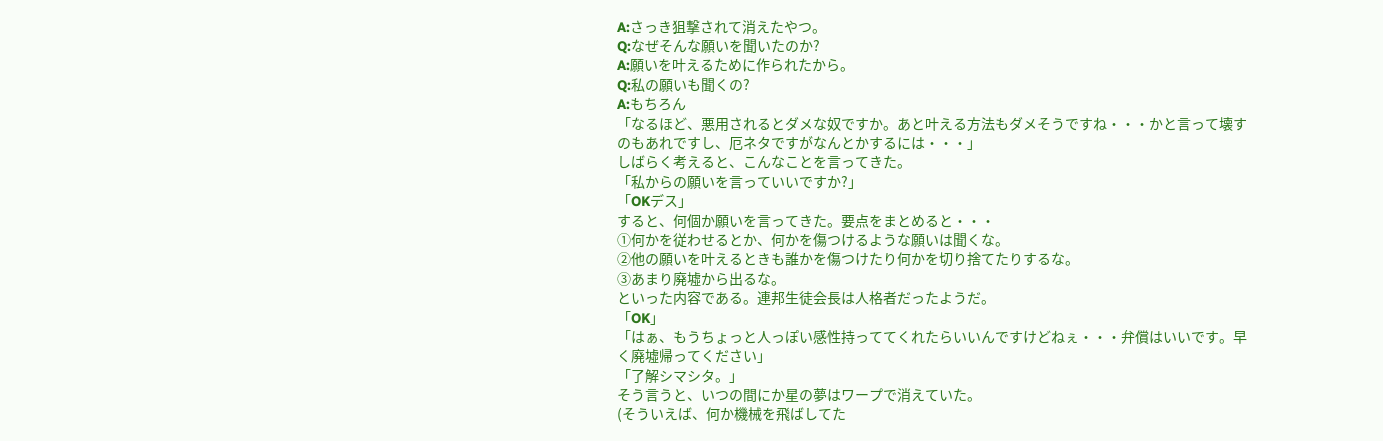A:さっき狙撃されて消えたやつ。
Q:なぜそんな願いを聞いたのか?
A:願いを叶えるために作られたから。
Q:私の願いも聞くの?
A:もちろん
「なるほど、悪用されるとダメな奴ですか。あと叶える方法もダメそうですね・・・かと言って壊すのもあれですし、厄ネタですがなんとかするには・・・」
しばらく考えると、こんなことを言ってきた。
「私からの願いを言っていいですか?」
「OKデス」
すると、何個か願いを言ってきた。要点をまとめると・・・
①何かを従わせるとか、何かを傷つけるような願いは聞くな。
②他の願いを叶えるときも誰かを傷つけたり何かを切り捨てたりするな。
③あまり廃墟から出るな。
といった内容である。連邦生徒会長は人格者だったようだ。
「OK」
「はぁ、もうちょっと人っぽい感性持っててくれたらいいんですけどねぇ・・・弁償はいいです。早く廃墟帰ってください」
「了解シマシタ。」
そう言うと、いつの間にか星の夢はワープで消えていた。
(そういえば、何か機械を飛ばしてた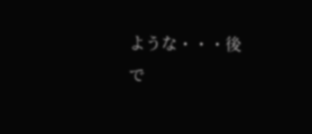ような・・・後で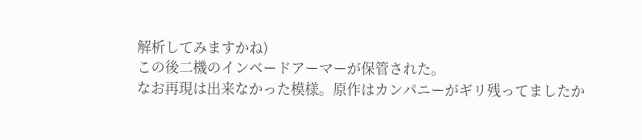解析してみますかね)
この後二機のインベードアーマーが保管された。
なお再現は出来なかった模様。原作はカンパニーがギリ残ってましたか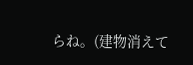らね。(建物消えて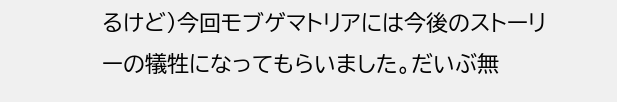るけど)今回モブゲマトリアには今後のストーリーの犠牲になってもらいました。だいぶ無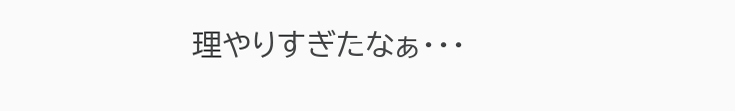理やりすぎたなぁ・・・